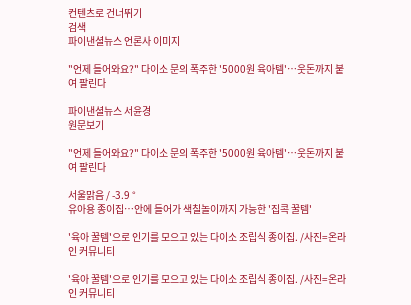컨텐츠로 건너뛰기
검색
파이낸셜뉴스 언론사 이미지

"언제 들어와요?" 다이소 문의 폭주한 '5000원 육아템'…웃돈까지 붙여 팔린다

파이낸셜뉴스 서윤경
원문보기

"언제 들어와요?" 다이소 문의 폭주한 '5000원 육아템'…웃돈까지 붙여 팔린다

서울맑음 / -3.9 °
유아용 종이집…안에 들어가 색칠놀이까지 가능한 '집콕 꿀템'

'육아 꿀템'으로 인기를 모으고 있는 다이소 조립식 종이집. /사진=온라인 커뮤니티

'육아 꿀템'으로 인기를 모으고 있는 다이소 조립식 종이집. /사진=온라인 커뮤니티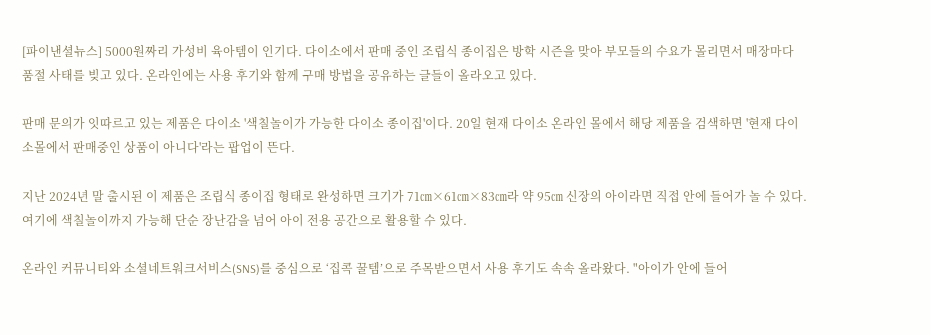[파이낸셜뉴스] 5000원짜리 가성비 육아템이 인기다. 다이소에서 판매 중인 조립식 종이집은 방학 시즌을 맞아 부모들의 수요가 몰리면서 매장마다 품절 사태를 빚고 있다. 온라인에는 사용 후기와 함께 구매 방법을 공유하는 글들이 올라오고 있다.

판매 문의가 잇따르고 있는 제품은 다이소 '색칠놀이가 가능한 다이소 종이집'이다. 20일 현재 다이소 온라인 몰에서 해당 제품을 검색하면 '현재 다이소몰에서 판매중인 상품이 아니다'라는 팝업이 뜬다.

지난 2024년 말 출시된 이 제품은 조립식 종이집 형태로 완성하면 크기가 71㎝×61㎝×83㎝라 약 95㎝ 신장의 아이라면 직접 안에 들어가 놀 수 있다. 여기에 색칠놀이까지 가능해 단순 장난감을 넘어 아이 전용 공간으로 활용할 수 있다.

온라인 커뮤니티와 소셜네트워크서비스(SNS)를 중심으로 ‘집콕 꿀템’으로 주목받으면서 사용 후기도 속속 올라왔다. "아이가 안에 들어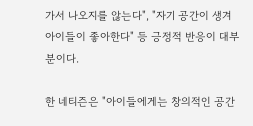가서 나오지를 않는다", "자기 공간이 생겨 아이들이 좋아한다" 등 긍정적 반응이 대부분이다.

한 네티즌은 "아이들에게는 창의적인 공간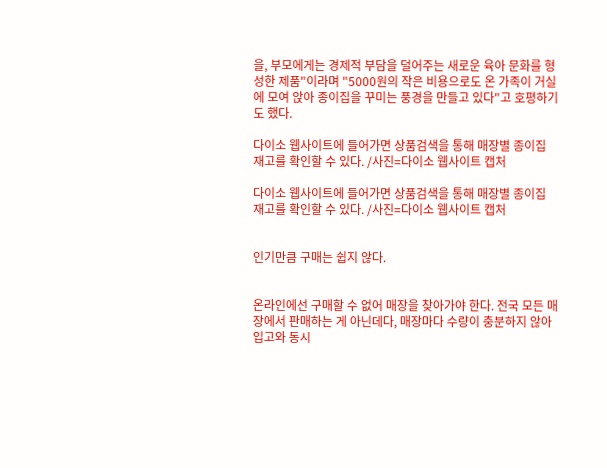을, 부모에게는 경제적 부담을 덜어주는 새로운 육아 문화를 형성한 제품"이라며 "5000원의 작은 비용으로도 온 가족이 거실에 모여 앉아 종이집을 꾸미는 풍경을 만들고 있다"고 호평하기도 했다.

다이소 웹사이트에 들어가면 상품검색을 통해 매장별 종이집 재고를 확인할 수 있다. /사진=다이소 웹사이트 캡처

다이소 웹사이트에 들어가면 상품검색을 통해 매장별 종이집 재고를 확인할 수 있다. /사진=다이소 웹사이트 캡처


인기만큼 구매는 쉽지 않다.


온라인에선 구매할 수 없어 매장을 찾아가야 한다. 전국 모든 매장에서 판매하는 게 아닌데다, 매장마다 수량이 충분하지 않아 입고와 동시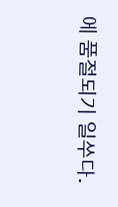에 품절되기 일쑤다.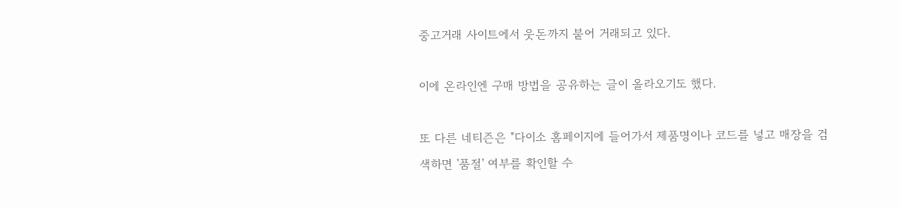중고거래 사이트에서 웃돈까지 붙어 거래되고 있다.

이에 온라인엔 구매 방법을 공유하는 글이 올라오기도 했다.

또 다른 네티즌은 "다이소 홈페이지에 들어가서 제품명이나 코드를 넣고 매장을 검색하면 '품절' 여부를 확인할 수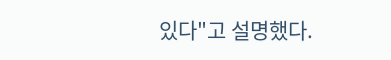있다"고 설명했다.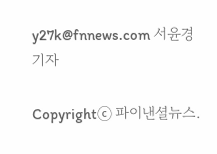y27k@fnnews.com 서윤경 기자

Copyrightⓒ 파이낸셜뉴스.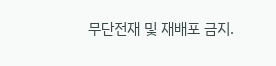무단전재 및 재배포 금지.